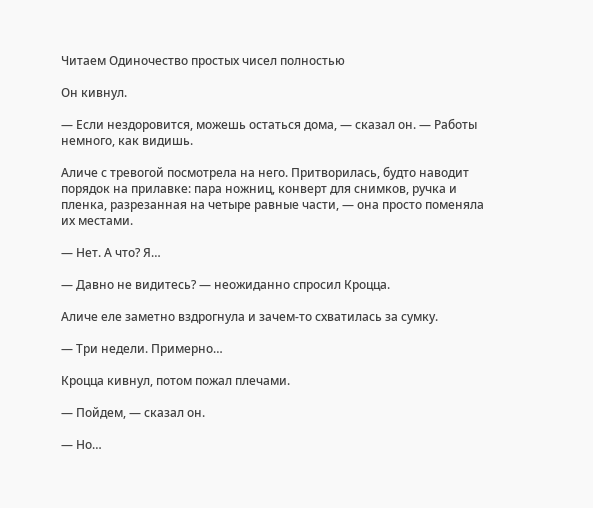Читаем Одиночество простых чисел полностью

Он кивнул.

— Если нездоровится, можешь остаться дома, — сказал он. — Работы немного, как видишь.

Аличе с тревогой посмотрела на него. Притворилась, будто наводит порядок на прилавке: пара ножниц, конверт для снимков, ручка и пленка, разрезанная на четыре равные части, — она просто поменяла их местами.

— Нет. А что? Я…

— Давно не видитесь? — неожиданно спросил Кроцца.

Аличе еле заметно вздрогнула и зачем-то схватилась за сумку.

— Три недели. Примерно…

Кроцца кивнул, потом пожал плечами.

— Пойдем, — сказал он.

— Но…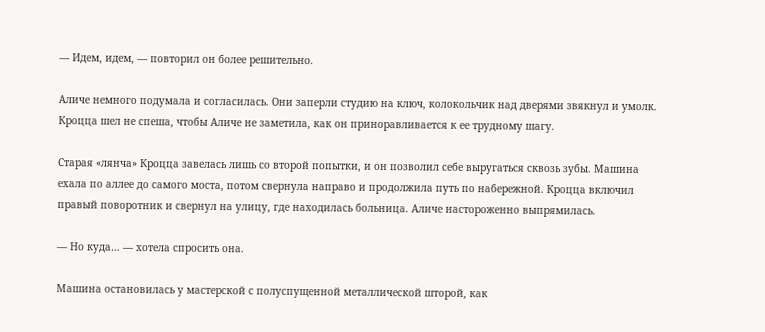— Идем, идем, — повторил он более решительно.

Аличе немного подумала и согласилась. Они заперли студию на ключ, колокольчик над дверями звякнул и умолк. Кроцца шел не спеша, чтобы Аличе не заметила, как он приноравливается к ее трудному шагу.

Старая «лянча» Кроцца завелась лишь со второй попытки, и он позволил себе выругаться сквозь зубы. Машина ехала по аллее до самого моста, потом свернула направо и продолжила путь по набережной. Кроцца включил правый поворотник и свернул на улицу, где находилась больница. Аличе настороженно выпрямилась.

— Но куда… — хотела спросить она.

Машина остановилась у мастерской с полуспущенной металлической шторой, как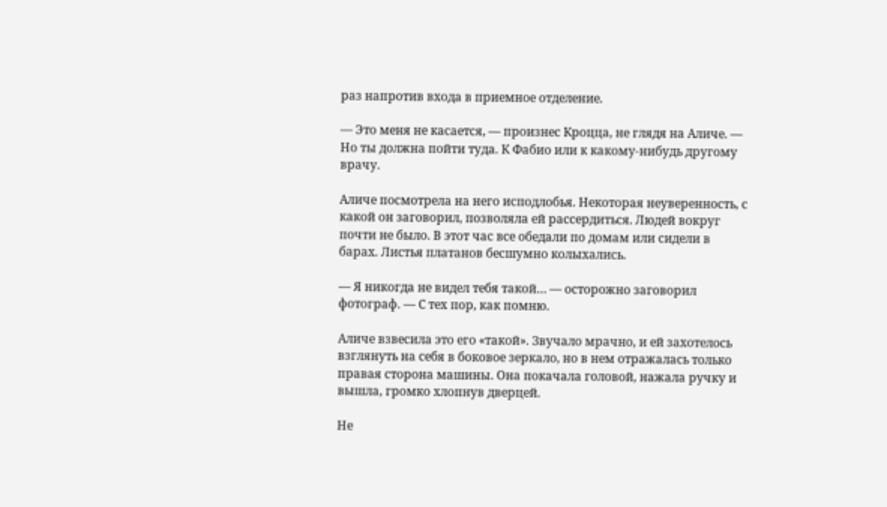раз напротив входа в приемное отделение.

— Это меня не касается, — произнес Кроцца, не глядя на Аличе. — Но ты должна пойти туда. К Фабио или к какому-нибудь другому врачу.

Аличе посмотрела на него исподлобья. Некоторая неуверенность, с какой он заговорил, позволяла ей рассердиться. Людей вокруг почти не было. В этот час все обедали по домам или сидели в барах. Листья платанов бесшумно колыхались.

— Я никогда не видел тебя такой… — осторожно заговорил фотограф. — С тех пор, как помню.

Аличе взвесила это его «такой». Звучало мрачно, и ей захотелось взглянуть на себя в боковое зеркало, но в нем отражалась только правая сторона машины. Она покачала головой, нажала ручку и вышла, громко хлопнув дверцей.

Не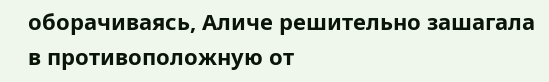оборачиваясь, Аличе решительно зашагала в противоположную от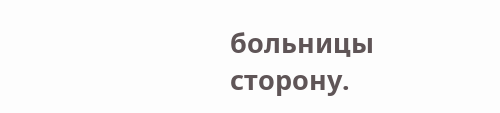больницы сторону.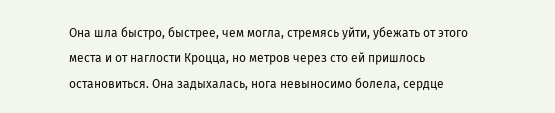Она шла быстро, быстрее, чем могла, стремясь уйти, убежать от этого места и от наглости Кроцца, но метров через сто ей пришлось остановиться. Она задыхалась, нога невыносимо болела, сердце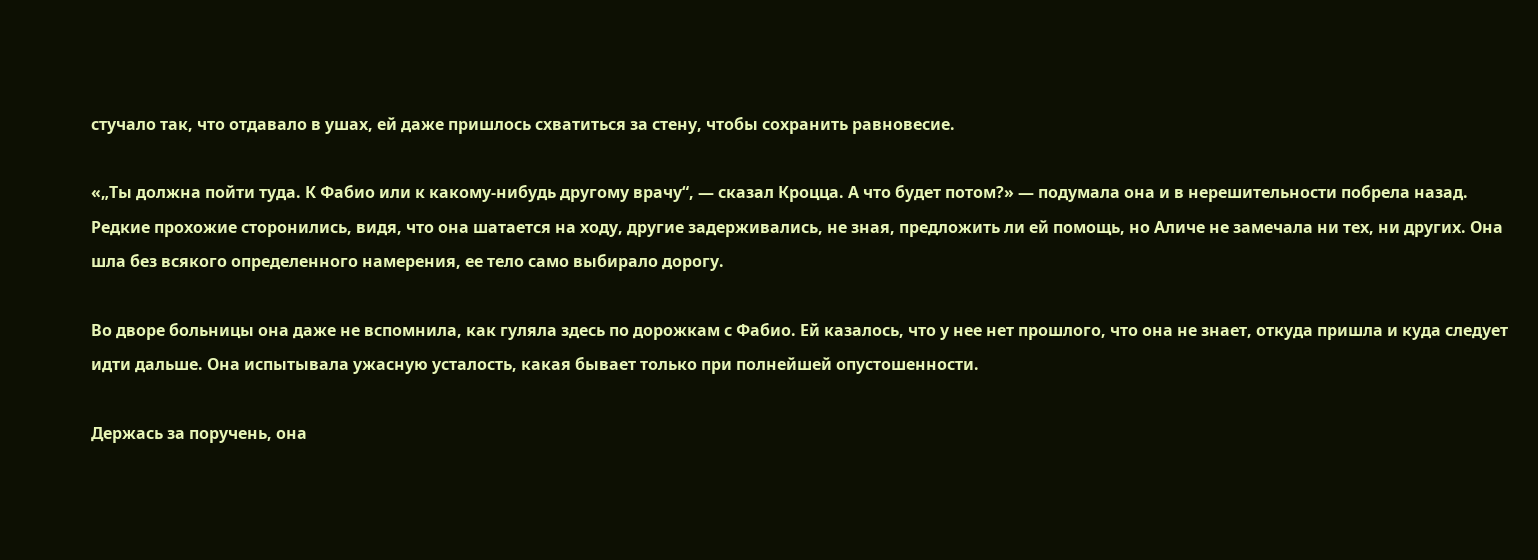стучало так, что отдавало в ушах, ей даже пришлось схватиться за стену, чтобы сохранить равновесие.

«„Ты должна пойти туда. К Фабио или к какому-нибудь другому врачу“, — сказал Кроцца. А что будет потом?» — подумала она и в нерешительности побрела назад. Редкие прохожие сторонились, видя, что она шатается на ходу, другие задерживались, не зная, предложить ли ей помощь, но Аличе не замечала ни тех, ни других. Она шла без всякого определенного намерения, ее тело само выбирало дорогу.

Во дворе больницы она даже не вспомнила, как гуляла здесь по дорожкам с Фабио. Ей казалось, что у нее нет прошлого, что она не знает, откуда пришла и куда следует идти дальше. Она испытывала ужасную усталость, какая бывает только при полнейшей опустошенности.

Держась за поручень, она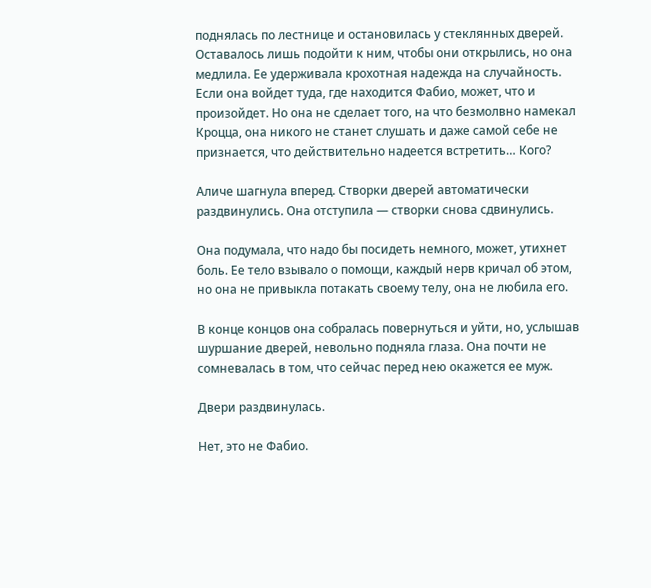поднялась по лестнице и остановилась у стеклянных дверей. Оставалось лишь подойти к ним, чтобы они открылись, но она медлила. Ее удерживала крохотная надежда на случайность. Если она войдет туда, где находится Фабио, может, что и произойдет. Но она не сделает того, на что безмолвно намекал Кроцца, она никого не станет слушать и даже самой себе не признается, что действительно надеется встретить… Кого?

Аличе шагнула вперед. Створки дверей автоматически раздвинулись. Она отступила — створки снова сдвинулись.

Она подумала, что надо бы посидеть немного, может, утихнет боль. Ее тело взывало о помощи, каждый нерв кричал об этом, но она не привыкла потакать своему телу, она не любила его.

В конце концов она собралась повернуться и уйти, но, услышав шуршание дверей, невольно подняла глаза. Она почти не сомневалась в том, что сейчас перед нею окажется ее муж.

Двери раздвинулась.

Нет, это не Фабио.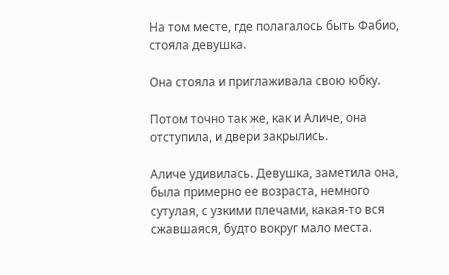На том месте, где полагалось быть Фабио, стояла девушка.

Она стояла и приглаживала свою юбку.

Потом точно так же, как и Аличе, она отступила, и двери закрылись.

Аличе удивилась. Девушка, заметила она, была примерно ее возраста, немного сутулая, с узкими плечами, какая-то вся сжавшаяся, будто вокруг мало места.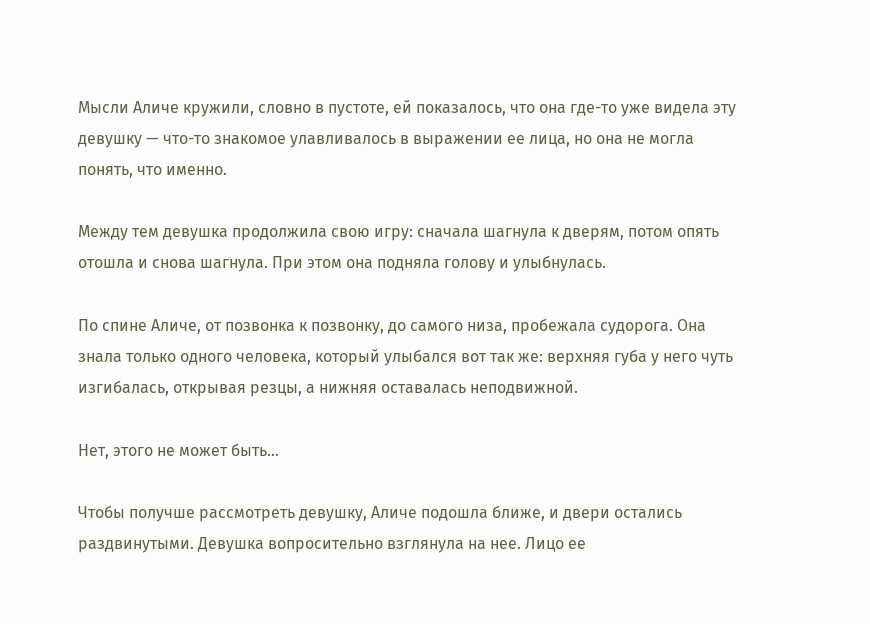Мысли Аличе кружили, словно в пустоте, ей показалось, что она где-то уже видела эту девушку — что-то знакомое улавливалось в выражении ее лица, но она не могла понять, что именно.

Между тем девушка продолжила свою игру: сначала шагнула к дверям, потом опять отошла и снова шагнула. При этом она подняла голову и улыбнулась.

По спине Аличе, от позвонка к позвонку, до самого низа, пробежала судорога. Она знала только одного человека, который улыбался вот так же: верхняя губа у него чуть изгибалась, открывая резцы, а нижняя оставалась неподвижной.

Нет, этого не может быть…

Чтобы получше рассмотреть девушку, Аличе подошла ближе, и двери остались раздвинутыми. Девушка вопросительно взглянула на нее. Лицо ее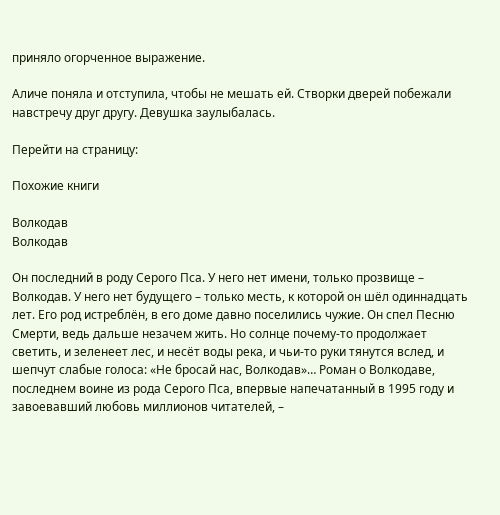приняло огорченное выражение.

Аличе поняла и отступила, чтобы не мешать ей. Створки дверей побежали навстречу друг другу. Девушка заулыбалась.

Перейти на страницу:

Похожие книги

Волкодав
Волкодав

Он последний в роду Серого Пса. У него нет имени, только прозвище – Волкодав. У него нет будущего – только месть, к которой он шёл одиннадцать лет. Его род истреблён, в его доме давно поселились чужие. Он спел Песню Смерти, ведь дальше незачем жить. Но солнце почему-то продолжает светить, и зеленеет лес, и несёт воды река, и чьи-то руки тянутся вслед, и шепчут слабые голоса: «Не бросай нас, Волкодав»… Роман о Волкодаве, последнем воине из рода Серого Пса, впервые напечатанный в 1995 году и завоевавший любовь миллионов читателей, –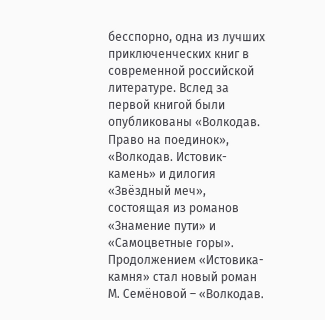бесспорно, одна из лучших приключенческих книг в современной российской литературе. Вслед за первой книгой были опубликованы «Волкодав. Право на поединок», «Волкодав. Истовик-камень» и дилогия «Звёздный меч», состоящая из романов «Знамение пути» и «Самоцветные горы». Продолжением «Истовика-камня» стал новый роман М. Семёновой – «Волкодав.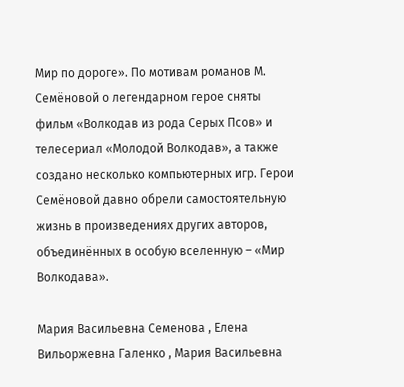Мир по дороге». По мотивам романов М. Семёновой о легендарном герое сняты фильм «Волкодав из рода Серых Псов» и телесериал «Молодой Волкодав», а также создано несколько компьютерных игр. Герои Семёновой давно обрели самостоятельную жизнь в произведениях других авторов, объединённых в особую вселенную – «Мир Волкодава».

Мария Васильевна Семенова , Елена Вильоржевна Галенко , Мария Васильевна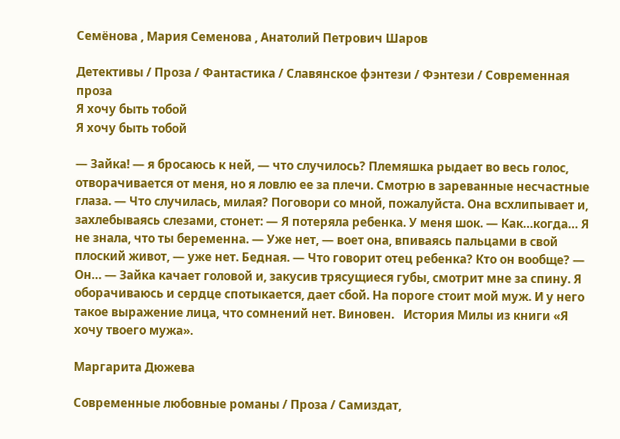Семёнова , Мария Семенова , Анатолий Петрович Шаров

Детективы / Проза / Фантастика / Славянское фэнтези / Фэнтези / Современная проза
Я хочу быть тобой
Я хочу быть тобой

— Зайка! — я бросаюсь к ней, — что случилось? Племяшка рыдает во весь голос, отворачивается от меня, но я ловлю ее за плечи. Смотрю в зареванные несчастные глаза. — Что случилась, милая? Поговори со мной, пожалуйста. Она всхлипывает и, захлебываясь слезами, стонет: — Я потеряла ребенка. У меня шок. — Как…когда… Я не знала, что ты беременна. — Уже нет, — воет она, впиваясь пальцами в свой плоский живот, — уже нет. Бедная. — Что говорит отец ребенка? Кто он вообще? — Он… — Зайка качает головой и, закусив трясущиеся губы, смотрит мне за спину. Я оборачиваюсь и сердце спотыкается, дает сбой. На пороге стоит мой муж. И у него такое выражение лица, что сомнений нет. Виновен.   История Милы из книги «Я хочу твоего мужа».

Маргарита Дюжева

Современные любовные романы / Проза / Самиздат,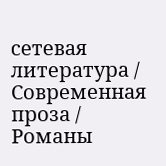сетевая литература / Современная проза / Романы